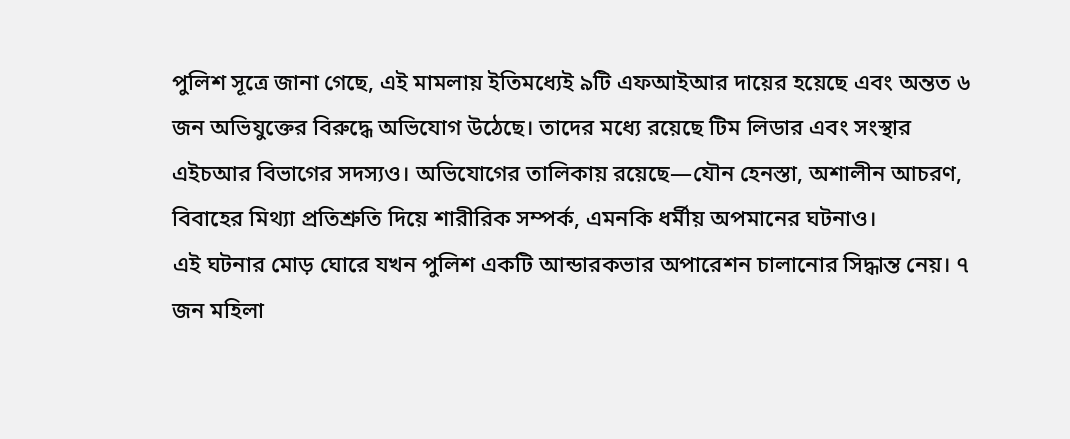পুলিশ সূত্রে জানা গেছে, এই মামলায় ইতিমধ্যেই ৯টি এফআইআর দায়ের হয়েছে এবং অন্তত ৬ জন অভিযুক্তের বিরুদ্ধে অভিযোগ উঠেছে। তাদের মধ্যে রয়েছে টিম লিডার এবং সংস্থার এইচআর বিভাগের সদস্যও। অভিযোগের তালিকায় রয়েছে—যৌন হেনস্তা, অশালীন আচরণ, বিবাহের মিথ্যা প্রতিশ্রুতি দিয়ে শারীরিক সম্পর্ক, এমনকি ধর্মীয় অপমানের ঘটনাও।
এই ঘটনার মোড় ঘোরে যখন পুলিশ একটি আন্ডারকভার অপারেশন চালানোর সিদ্ধান্ত নেয়। ৭ জন মহিলা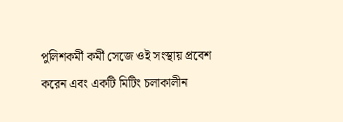পুলিশকর্মী কর্মী সেজে ওই সংস্থায় প্রবেশ করেন এবং একটি মিটিং চলাকালীন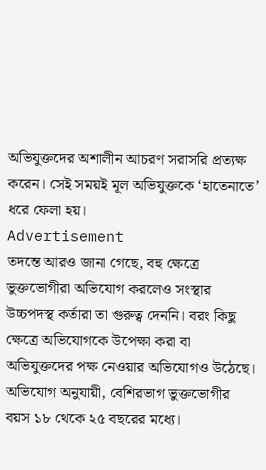অভিযুক্তদের অশালীন আচরণ সরাসরি প্রত্যক্ষ করেন। সেই সময়ই মূল অভিযুক্তকে ‘হাতেনাতে’ ধরে ফেলা হয়।
Advertisement
তদন্তে আরও জানা গেছে, বহু ক্ষেত্রে ভুক্তভোগীরা অভিযোগ করলেও সংস্থার উচ্চপদস্থ কর্তারা তা গুরুত্ব দেননি। বরং কিছু ক্ষেত্রে অভিযোগকে উপেক্ষা করা বা অভিযুক্তদের পক্ষ নেওয়ার অভিযোগও উঠেছে।
অভিযোগ অনুযায়ী, বেশিরভাগ ভুক্তভোগীর বয়স ১৮ থেকে ২৫ বছরের মধ্যে।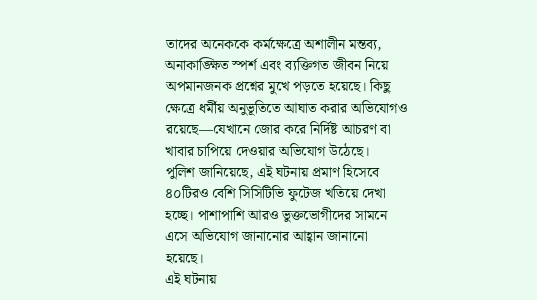তাদের অনেককে কর্মক্ষেত্রে অশালীন মন্তব্য, অনাকাঙ্ক্ষিত স্পর্শ এবং ব্যক্তিগত জীবন নিয়ে অপমানজনক প্রশ্নের মুখে পড়তে হয়েছে। কিছু ক্ষেত্রে ধর্মীয় অনুভূতিতে আঘাত করার অভিযোগও রয়েছে—যেখানে জোর করে নির্দিষ্ট আচরণ বা খাবার চাপিয়ে দেওয়ার অভিযোগ উঠেছে।
পুলিশ জানিয়েছে, এই ঘটনায় প্রমাণ হিসেবে ৪০টিরও বেশি সিসিটিভি ফুটেজ খতিয়ে দেখা হচ্ছে। পাশাপাশি আরও ভুক্তভোগীদের সামনে এসে অভিযোগ জানানোর আহ্বান জানানো হয়েছে।
এই ঘটনায়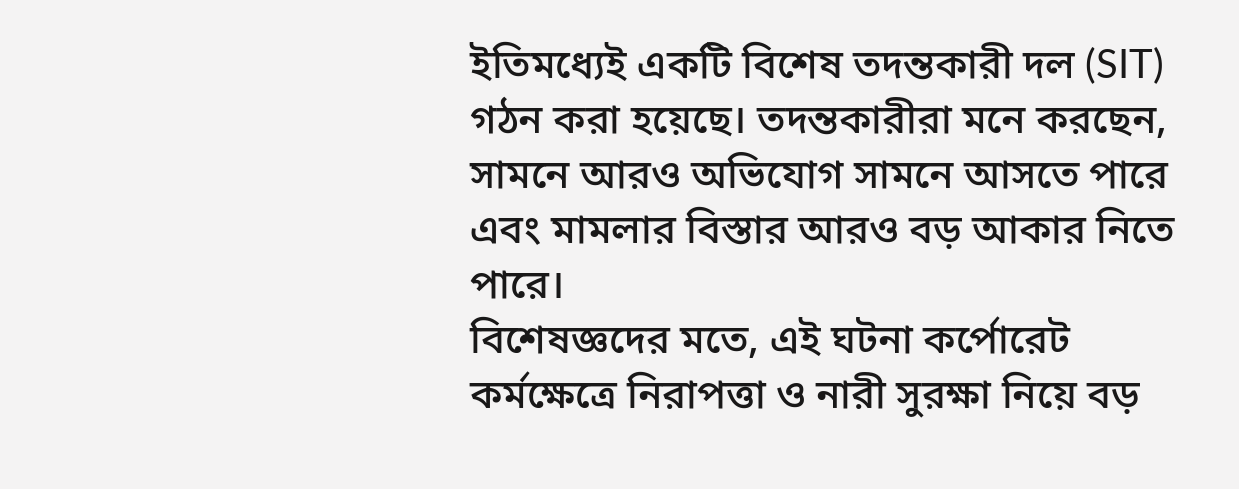ইতিমধ্যেই একটি বিশেষ তদন্তকারী দল (SIT) গঠন করা হয়েছে। তদন্তকারীরা মনে করছেন, সামনে আরও অভিযোগ সামনে আসতে পারে এবং মামলার বিস্তার আরও বড় আকার নিতে পারে।
বিশেষজ্ঞদের মতে, এই ঘটনা কর্পোরেট কর্মক্ষেত্রে নিরাপত্তা ও নারী সুরক্ষা নিয়ে বড়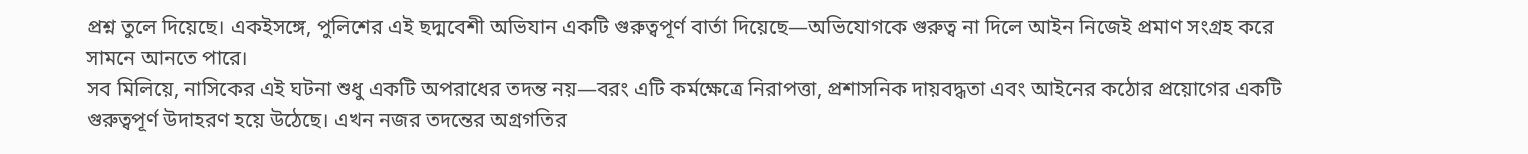প্রশ্ন তুলে দিয়েছে। একইসঙ্গে, পুলিশের এই ছদ্মবেশী অভিযান একটি গুরুত্বপূর্ণ বার্তা দিয়েছে—অভিযোগকে গুরুত্ব না দিলে আইন নিজেই প্রমাণ সংগ্রহ করে সামনে আনতে পারে।
সব মিলিয়ে, নাসিকের এই ঘটনা শুধু একটি অপরাধের তদন্ত নয়—বরং এটি কর্মক্ষেত্রে নিরাপত্তা, প্রশাসনিক দায়বদ্ধতা এবং আইনের কঠোর প্রয়োগের একটি গুরুত্বপূর্ণ উদাহরণ হয়ে উঠেছে। এখন নজর তদন্তের অগ্রগতির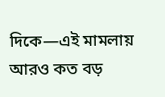দিকে—এই মামলায় আরও কত বড়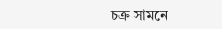চক্র সামনে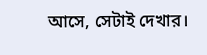আসে, সেটাই দেখার।